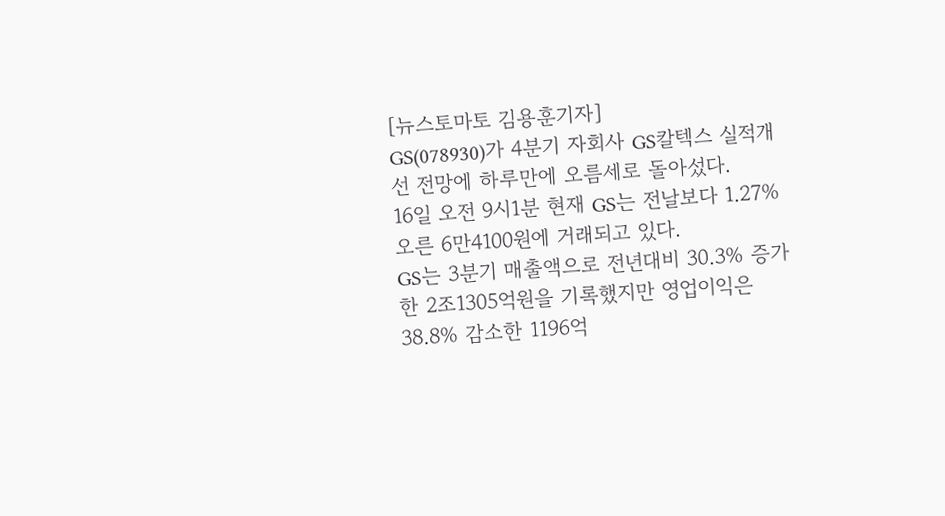[뉴스토마토 김용훈기자]
GS(078930)가 4분기 자회사 GS칼텍스 실적개선 전망에 하루만에 오름세로 돌아섰다.
16일 오전 9시1분 현재 GS는 전날보다 1.27% 오른 6만4100원에 거래되고 있다.
GS는 3분기 매출액으로 전년대비 30.3% 증가한 2조1305억원을 기록했지만 영업이익은 38.8% 감소한 1196억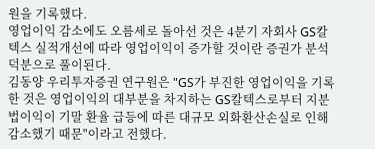원을 기록했다.
영업이익 감소에도 오름세로 돌아선 것은 4분기 자회사 GS칼텍스 실적개선에 따라 영업이익이 증가할 것이란 증권가 분석 덕분으로 풀이된다.
김동양 우리투자증권 연구원은 "GS가 부진한 영업이익을 기록한 것은 영업이익의 대부분을 차지하는 GS칼텍스로부터 지분법이익이 기말 환율 급등에 따른 대규모 외화환산손실로 인해 감소했기 때문"이라고 전했다.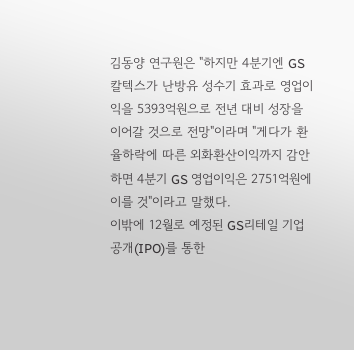김동양 연구원은 "하지만 4분기엔 GS칼텍스가 난방유 성수기 효과로 영업이익을 5393억원으로 전년 대비 성장을 이어갈 것으로 전망"이라며 "게다가 환율하락에 따른 외화환산이익까지 감안하면 4분기 GS 영업이익은 2751억원에 이를 것"이라고 말했다.
이밖에 12월로 예정된 GS리테일 기업공개(IPO)를 통한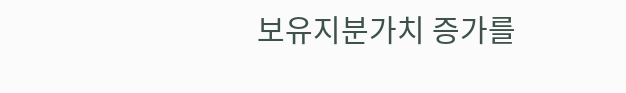보유지분가치 증가를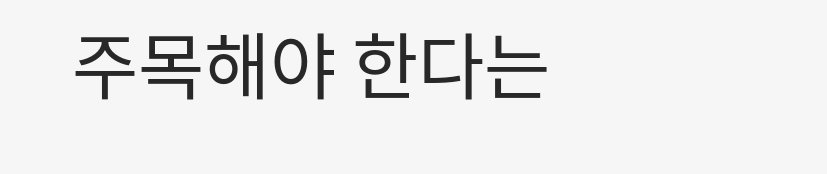주목해야 한다는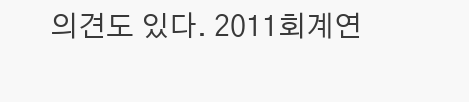의견도 있다. 2011회계연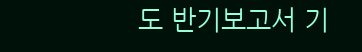도 반기보고서 기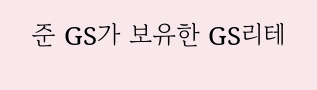준 GS가 보유한 GS리테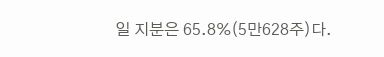일 지분은 65.8%(5만628주)다.